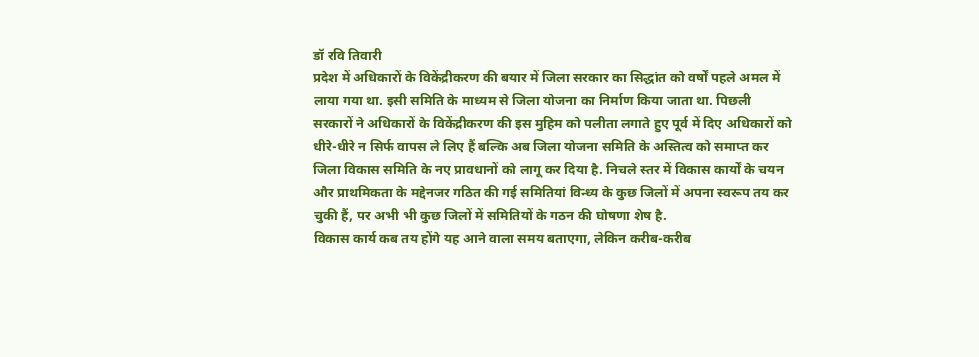डॉ रवि तिवारी
प्रदेश में अधिकारों के विकेंद्रीकरण की बयार में जिला सरकार का सिद्धांत को वर्षों पहले अमल में लाया गया था. इसी समिति के माध्यम से जिला योजना का निर्माण किया जाता था. पिछली सरकारों ने अधिकारों के विकेंद्रीकरण की इस मुहिम को पलीता लगाते हुए पूर्व में दिए अधिकारों को धीरे-धीरे न सिर्फ वापस ले लिए हैं बल्कि अब जिला योजना समिति के अस्तित्व को समाप्त कर जिला विकास समिति के नए प्रावधानों को लागू कर दिया है. निचले स्तर में विकास कार्यों के चयन और प्राथमिकता के मद्देनजर गठित की गई समितियां विन्ध्य के कुछ जिलों में अपना स्वरूप तय कर चुकी हैं, पर अभी भी कुछ जिलों में समितियों के गठन की घोषणा शेष है.
विकास कार्य कब तय होंगे यह आने वाला समय बताएगा, लेकिन करीब-करीब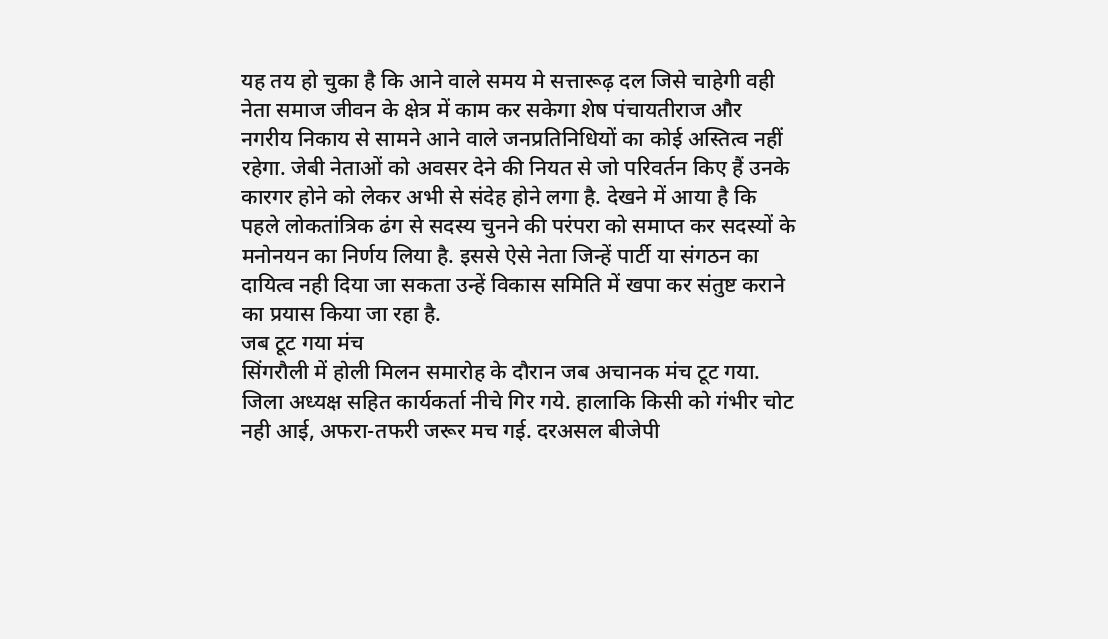यह तय हो चुका है कि आने वाले समय मे सत्तारूढ़ दल जिसे चाहेगी वही नेता समाज जीवन के क्षेत्र में काम कर सकेगा शेष पंचायतीराज और नगरीय निकाय से सामने आने वाले जनप्रतिनिधियों का कोई अस्तित्व नहीं रहेगा. जेबी नेताओं को अवसर देने की नियत से जो परिवर्तन किए हैं उनके कारगर होने को लेकर अभी से संदेह होने लगा है. देखने में आया है कि पहले लोकतांत्रिक ढंग से सदस्य चुनने की परंपरा को समाप्त कर सदस्यों के मनोनयन का निर्णय लिया है. इससे ऐसे नेता जिन्हें पार्टी या संगठन का दायित्व नही दिया जा सकता उन्हें विकास समिति में खपा कर संतुष्ट कराने का प्रयास किया जा रहा है.
जब टूट गया मंच
सिंगरौली में होली मिलन समारोह के दौरान जब अचानक मंच टूट गया. जिला अध्यक्ष सहित कार्यकर्ता नीचे गिर गये. हालाकि किसी को गंभीर चोट नही आई, अफरा-तफरी जरूर मच गई. दरअसल बीजेपी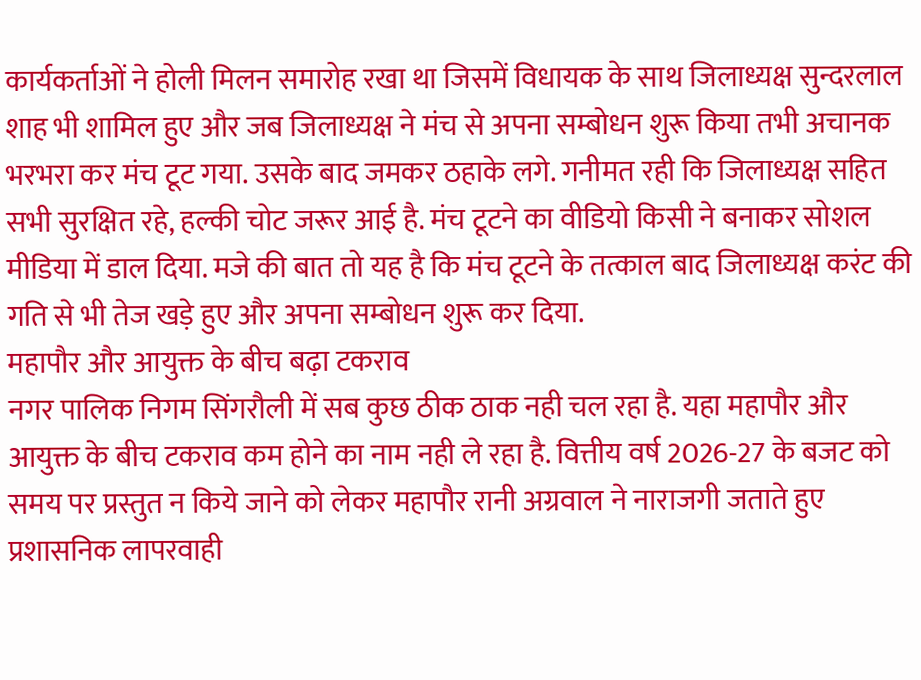कार्यकर्ताओं ने होली मिलन समारोह रखा था जिसमें विधायक के साथ जिलाध्यक्ष सुन्दरलाल शाह भी शामिल हुए और जब जिलाध्यक्ष ने मंच से अपना सम्बोधन शुरू किया तभी अचानक भरभरा कर मंच टूट गया. उसके बाद जमकर ठहाके लगे. गनीमत रही कि जिलाध्यक्ष सहित सभी सुरक्षित रहे, हल्की चोट जरूर आई है. मंच टूटने का वीडियो किसी ने बनाकर सोशल मीडिया में डाल दिया. मजे की बात तो यह है कि मंच टूटने के तत्काल बाद जिलाध्यक्ष करंट की गति से भी तेज खड़े हुए और अपना सम्बोधन शुरू कर दिया.
महापौर और आयुक्त के बीच बढ़ा टकराव
नगर पालिक निगम सिंगरौली में सब कुछ ठीक ठाक नही चल रहा है. यहा महापौर और आयुक्त के बीच टकराव कम होने का नाम नही ले रहा है. वित्तीय वर्ष 2026-27 के बजट को समय पर प्रस्तुत न किये जाने को लेकर महापौर रानी अग्रवाल ने नाराजगी जताते हुए प्रशासनिक लापरवाही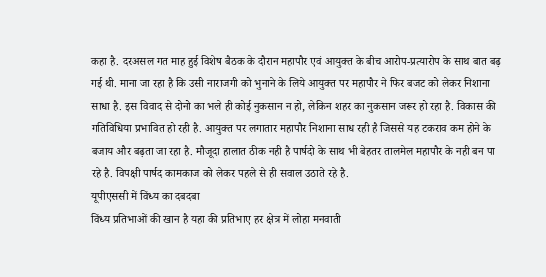कहा है. दरअसल गत माह हुई विशेष बैठक के दौरान महापौर एवं आयुक्त के बीच आरोप-प्रत्यारोप के साथ बात बढ़ गई थी. माना जा रहा है कि उसी नाराजगी को भुनाने के लिये आयुक्त पर महापौर ने फिर बजट को लेकर निशाना साधा है. इस विवाद से दोनो का भले ही कोई नुकसान न हो, लेकिन शहर का नुकसान जरूर हो रहा है. विकास की गतिविधिया प्रभावित हो रही है. आयुक्त पर लगातार महापौर निशाना साध रही है जिससे यह टकराव कम होने के बजाय और बढ़ता जा रहा है. मौजूदा हालात ठीक नही है पार्षदो के साथ भी बेहतर तालमेल महापौर के नही बन पा रहे है. विपक्षी पार्षद कामकाज को लेकर पहले से ही सवाल उठाते रहे है.
यूपीएससी में विंध्य का दबदबा
विंध्य प्रतिभाओं की खान है यहा की प्रतिभाए हर क्षेत्र में लोहा मनवाती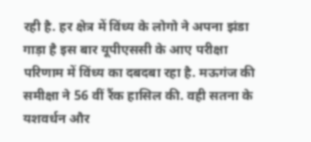रही है. हर क्षेत्र में विंध्य के लोगो ने अपना झंडा गाड़ा है इस बार यूपीएससी के आए परीक्षा परिणाम में विंध्य का दबदबा रहा है. मऊगंज की समीक्षा ने 56 वीं रैंक हासिल की. वही सतना के यशवर्धन और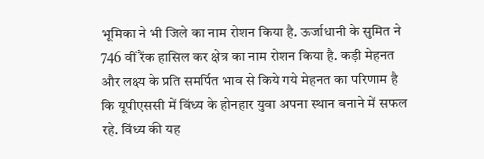भूमिका ने भी जिले का नाम रोशन किया है. ऊर्जाधानी के सुमित ने 746 वीं रैंक हासिल कर क्षेत्र का नाम रोशन किया है. कड़ी मेहनत और लक्ष्य के प्रति समर्पित भाव से किये गये मेहनत का परिणाम है कि यूपीएससी में विंध्य के होनहार युवा अपना स्थान बनाने में सफल रहे. विंध्य की यह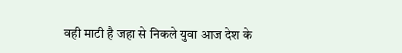वही माटी है जहा से निकले युवा आज देश के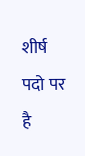शीर्ष पदो पर है